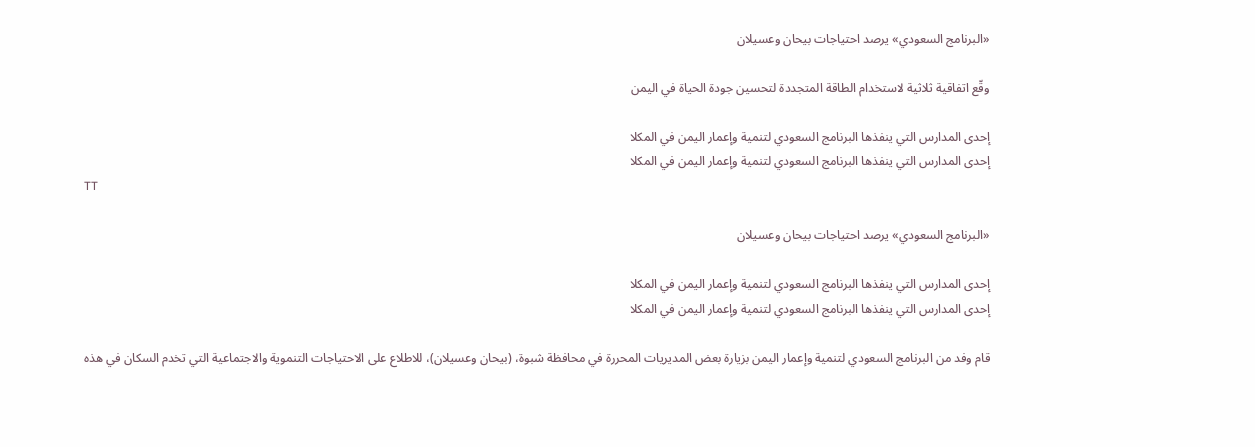«البرنامج السعودي» يرصد احتياجات بيحان وعسيلان

وقّع اتفاقية ثلاثية لاستخدام الطاقة المتجددة لتحسين جودة الحياة في اليمن

إحدى المدارس التي ينفذها البرنامج السعودي لتنمية وإعمار اليمن في المكلا
إحدى المدارس التي ينفذها البرنامج السعودي لتنمية وإعمار اليمن في المكلا
TT

«البرنامج السعودي» يرصد احتياجات بيحان وعسيلان

إحدى المدارس التي ينفذها البرنامج السعودي لتنمية وإعمار اليمن في المكلا
إحدى المدارس التي ينفذها البرنامج السعودي لتنمية وإعمار اليمن في المكلا

قام وفد من البرنامج السعودي لتنمية وإعمار اليمن بزيارة بعض المديريات المحررة في محافظة شبوة، (بيحان وعسيلان)، للاطلاع على الاحتياجات التنموية والاجتماعية التي تخدم السكان في هذه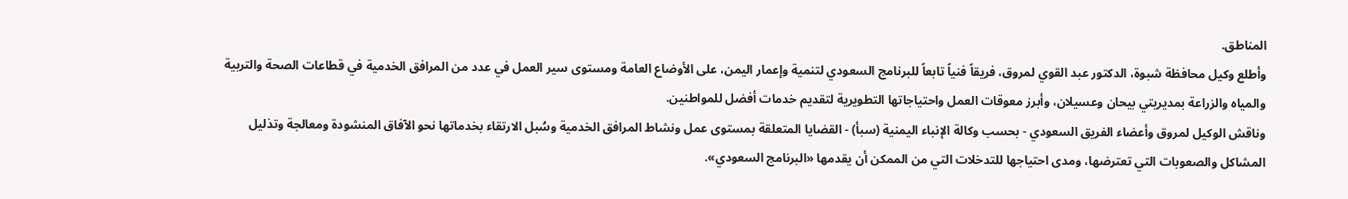المناطق.
وأطلع وكيل محافظة شبوة، الدكتور عبد القوي لمروق، فريقاً فنياً تابعاً للبرنامج السعودي لتنمية وإعمار اليمن، على الأوضاع العامة ومستوى سير العمل في عدد من المرافق الخدمية في قطاعات الصحة والتربية والمياه والزراعة بمديريتي بيحان وعسيلان، وأبرز معوقات العمل واحتياجاتها التطويرية لتقديم خدمات أفضل للمواطنين.
وناقش الوكيل لمروق وأعضاء الفريق السعودي - بحسب وكالة الإنباء اليمنية (سبأ) - القضايا المتعلقة بمستوى عمل ونشاط المرافق الخدمية وسُبل الارتقاء بخدماتها نحو الآفاق المنشودة ومعالجة وتذليل المشاكل والصعوبات التي تعترضها، ومدى احتياجها للتدخلات التي من الممكن أن يقدمها «البرنامج السعودي».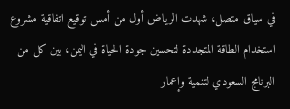في سياق متصل، شهدت الرياض أول من أمس توقيع اتفاقية مشروع استخدام الطاقة المتجددة لتحسين جودة الحياة في اليمن، بين كل من البرنامج السعودي لتنمية وإعمار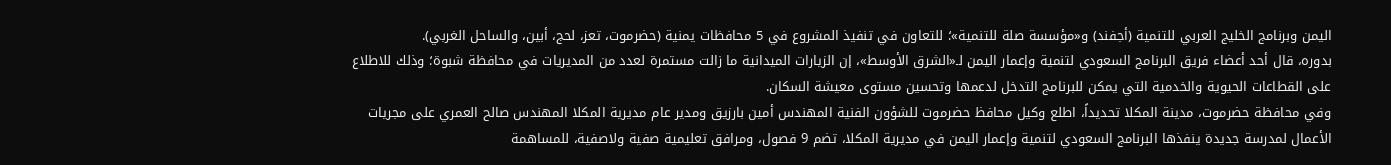اليمن وبرنامج الخليج العربي للتنمية (أجفند) و«مؤسسة صلة للتنمية»؛ للتعاون في تنفيذ المشروع في 5 محافظات يمنية (حضرموت، تعز، لحج، أبين، والساحل الغربي).
بدوره، قال أحد أعضاء فريق البرنامج السعودي لتنمية وإعمار اليمن لـ«الشرق الأوسط»، إن الزيارات الميدانية ما زالت مستمرة لعدد من المديريات في محافظة شبوة؛ وذلك للاطلاع على القطاعات الحيوية والخدمية التي يمكن للبرنامج التدخل لدعمها وتحسين مستوى معيشة السكان.
وفي محافظة حضرموت، مدينة المكلا تحديداً، اطلع وكيل محافظ حضرموت للشؤون الفنية المهندس أمين بارزيق ومدير عام مديرية المكلا المهندس صالح العمري على مجريات الأعمال لمدرسة جديدة ينفذها البرنامج السعودي لتنمية وإعمار اليمن في مديرية المكلا، تضم 9 فصول، ومرافق تعليمية صفية ولاصفية، للمساهمة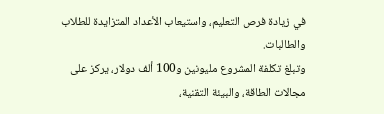في زيادة فرص التعليم، واستيعاب الأعداد المتزايدة للطلاب والطالبات.
وتبلغ تكلفة المشروع مليونين و100 ألف دولار، يركز على مجالات الطاقة، والبيئة التقنية،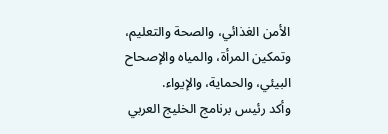الأمن الغذائي، والصحة والتعليم، وتمكين المرأة، والمياه والإصحاح البيئي، والحماية، والإيواء.
وأكد رئيس برنامج الخليج العربي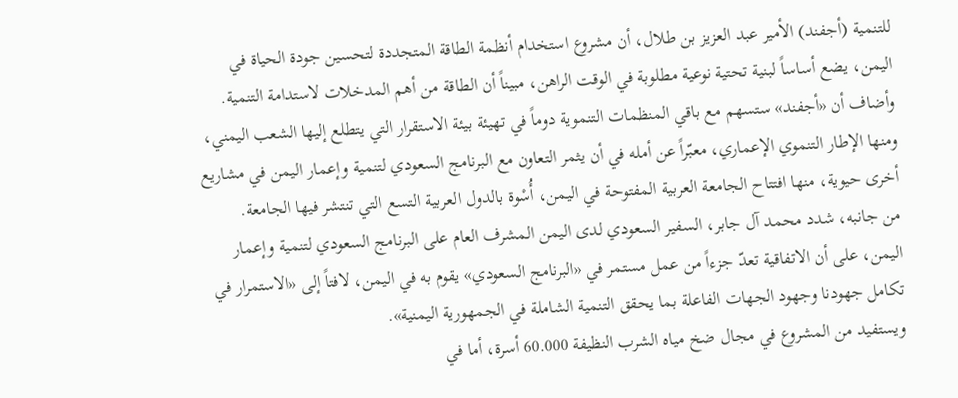للتنمية (أجفند) الأمير عبد العزيز بن طلال، أن مشروع استخدام أنظمة الطاقة المتجددة لتحسين جودة الحياة في اليمن، يضع أساساً لبنية تحتية نوعية مطلوبة في الوقت الراهن، مبيناً أن الطاقة من أهم المدخلات لاستدامة التنمية.
وأضاف أن «أجفند» ستسهم مع باقي المنظمات التنموية دوماً في تهيئة بيئة الاستقرار التي يتطلع إليها الشعب اليمني، ومنها الإطار التنموي الإعماري، معبّراً عن أمله في أن يثمر التعاون مع البرنامج السعودي لتنمية وإعمار اليمن في مشاريع أخرى حيوية، منها افتتاح الجامعة العربية المفتوحة في اليمن، أُسْوة بالدول العربية التسع التي تنتشر فيها الجامعة.
من جانبه، شدد محمد آل جابر، السفير السعودي لدى اليمن المشرف العام على البرنامج السعودي لتنمية وإعمار اليمن، على أن الاتفاقية تعدّ جزءاً من عمل مستمر في «البرنامج السعودي» يقوم به في اليمن، لافتاً إلى «الاستمرار في تكامل جهودنا وجهود الجهات الفاعلة بما يحقق التنمية الشاملة في الجمهورية اليمنية».
ويستفيد من المشروع في مجال ضخ مياه الشرب النظيفة 60.000 أسرة، أما في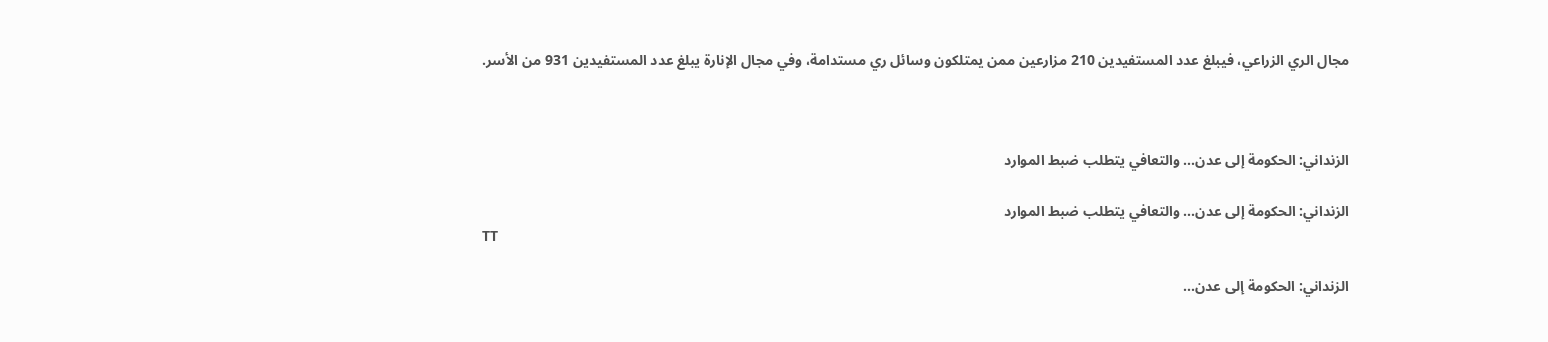مجال الري الزراعي، فيبلغ عدد المستفيدين 210 مزارعين ممن يمتلكون وسائل ري مستدامة، وفي مجال الإنارة يبلغ عدد المستفيدين 931 من الأسر.



الزنداني: الحكومة إلى عدن... والتعافي يتطلب ضبط الموارد

الزنداني: الحكومة إلى عدن... والتعافي يتطلب ضبط الموارد
TT

الزنداني: الحكومة إلى عدن...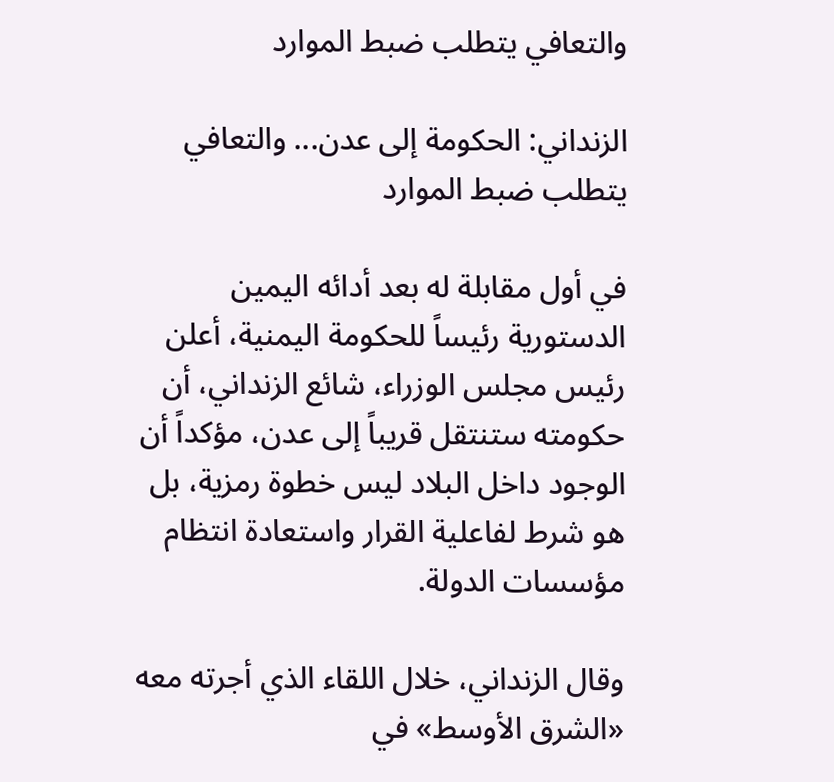والتعافي يتطلب ضبط الموارد

الزنداني: الحكومة إلى عدن... والتعافي يتطلب ضبط الموارد

في أول مقابلة له بعد أدائه اليمين الدستورية رئيساً للحكومة اليمنية، أعلن رئيس مجلس الوزراء، شائع الزنداني، أن حكومته ستنتقل قريباً إلى عدن، مؤكداً أن الوجود داخل البلاد ليس خطوة رمزية، بل هو شرط لفاعلية القرار واستعادة انتظام مؤسسات الدولة.

وقال الزنداني، خلال اللقاء الذي أجرته معه «الشرق الأوسط» في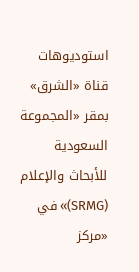استوديوهات قناة «الشرق» بمقر «المجموعة السعودية للأبحاث والإعلام (SRMG)» في «مركز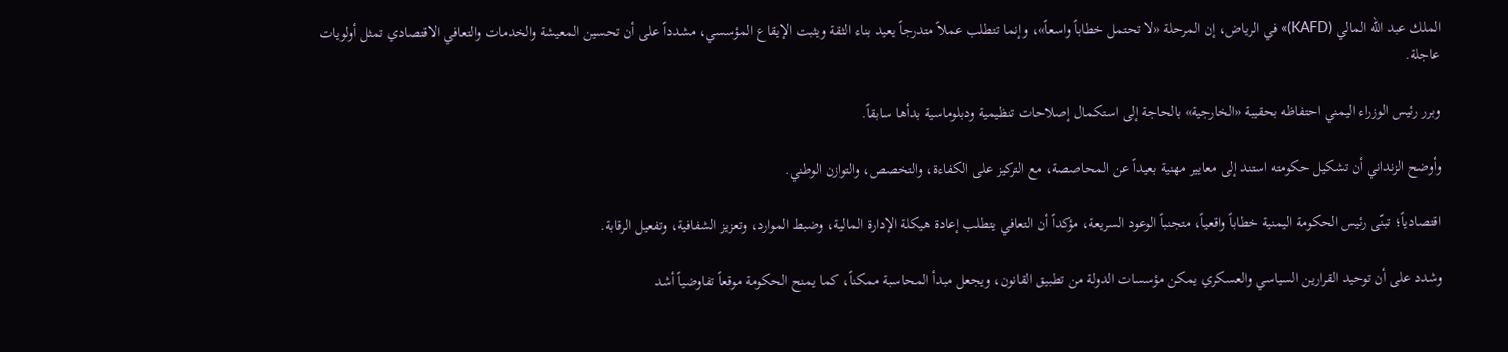الملك عبد الله المالي (KAFD)» في الرياض، إن المرحلة «لا تحتمل خطاباً واسعاً»، وإنما تتطلب عملاً متدرجاً يعيد بناء الثقة ويثبت الإيقاع المؤسسي، مشدداً على أن تحسين المعيشة والخدمات والتعافي الاقتصادي تمثل أولويات عاجلة.

وبرر رئيس الوزراء اليمني احتفاظه بحقيبة «الخارجية» بالحاجة إلى استكمال إصلاحات تنظيمية ودبلوماسية بدأها سابقاً.

وأوضح الزنداني أن تشكيل حكومته استند إلى معايير مهنية بعيداً عن المحاصصة، مع التركيز على الكفاءة، والتخصص، والتوازن الوطني.

اقتصادياً؛ تبنّى رئيس الحكومة اليمنية خطاباً واقعياً، متجنباً الوعود السريعة، مؤكداً أن التعافي يتطلب إعادة هيكلة الإدارة المالية، وضبط الموارد، وتعزيز الشفافية، وتفعيل الرقابة.

وشدد على أن توحيد القرارين السياسي والعسكري يمكن مؤسسات الدولة من تطبيق القانون، ويجعل مبدأ المحاسبة ممكناً، كما يمنح الحكومة موقعاً تفاوضياً أشد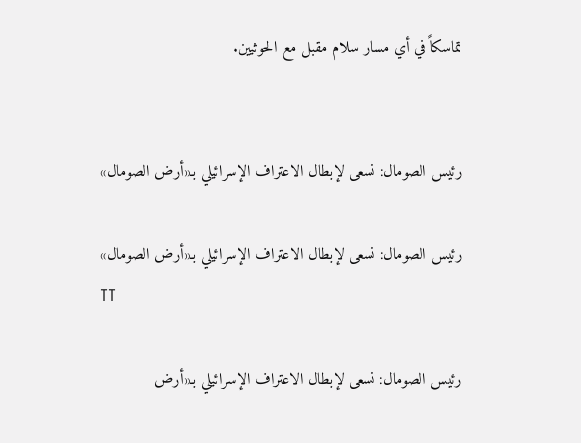تماسكاً في أي مسار سلام مقبل مع الحوثيين.


رئيس الصومال: نسعى لإبطال الاعتراف الإسرائيلي بـ«أرض الصومال»

رئيس الصومال: نسعى لإبطال الاعتراف الإسرائيلي بـ«أرض الصومال»
TT

رئيس الصومال: نسعى لإبطال الاعتراف الإسرائيلي بـ«أرض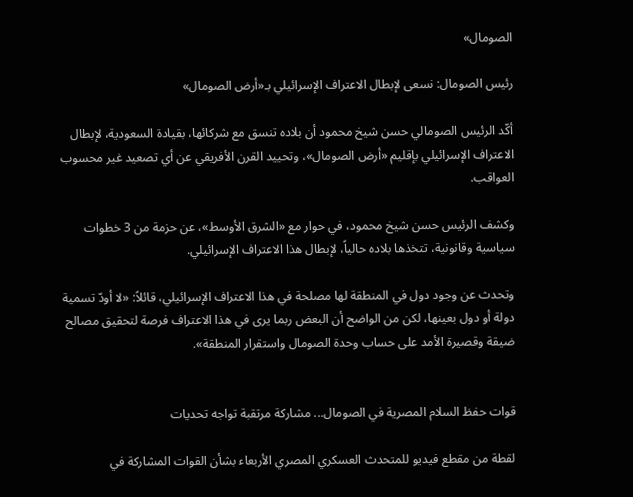الصومال»

رئيس الصومال: نسعى لإبطال الاعتراف الإسرائيلي بـ«أرض الصومال»

أكّد الرئيس الصومالي حسن شيخ محمود أن بلاده تنسق مع شركائها، بقيادة السعودية، لإبطال الاعتراف الإسرائيلي بإقليم «أرض الصومال»، وتحييد القرن الأفريقي عن أي تصعيد غير محسوب العواقب.

وكشف الرئيس حسن شيخ محمود، في حوار مع «الشرق الأوسط»، عن حزمة من 3 خطوات سياسية وقانونية، تتخذها بلاده حالياً، لإبطال هذا الاعتراف الإسرائيلي.

وتحدث عن وجود دول في المنطقة لها مصلحة في هذا الاعتراف الإسرائيلي، قائلاً: «لا أودّ تسمية دولة أو دول بعينها، لكن من الواضح أن البعض ربما يرى في هذا الاعتراف فرصة لتحقيق مصالح ضيقة وقصيرة الأمد على حساب وحدة الصومال واستقرار المنطقة».


قوات حفظ السلام المصرية في الصومال... مشاركة مرتقبة تواجه تحديات

لقطة من مقطع فيديو للمتحدث العسكري المصري الأربعاء بشأن القوات المشاركة في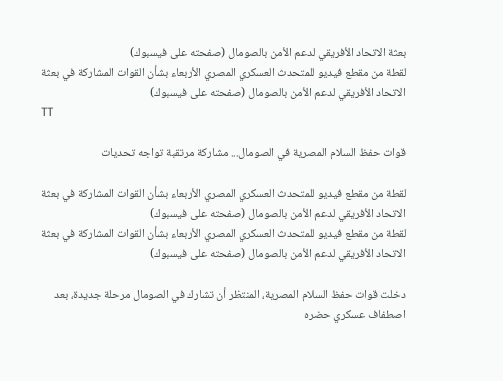بعثة الاتحاد الأفريقي لدعم الأمن بالصومال (صفحته على فيسبوك)
لقطة من مقطع فيديو للمتحدث العسكري المصري الأربعاء بشأن القوات المشاركة في بعثة الاتحاد الأفريقي لدعم الأمن بالصومال (صفحته على فيسبوك)
TT

قوات حفظ السلام المصرية في الصومال... مشاركة مرتقبة تواجه تحديات

لقطة من مقطع فيديو للمتحدث العسكري المصري الأربعاء بشأن القوات المشاركة في بعثة الاتحاد الأفريقي لدعم الأمن بالصومال (صفحته على فيسبوك)
لقطة من مقطع فيديو للمتحدث العسكري المصري الأربعاء بشأن القوات المشاركة في بعثة الاتحاد الأفريقي لدعم الأمن بالصومال (صفحته على فيسبوك)

دخلت قوات حفظ السلام المصرية، المنتظر أن تشارك في الصومال مرحلة جديدة، بعد اصطفاف عسكري حضره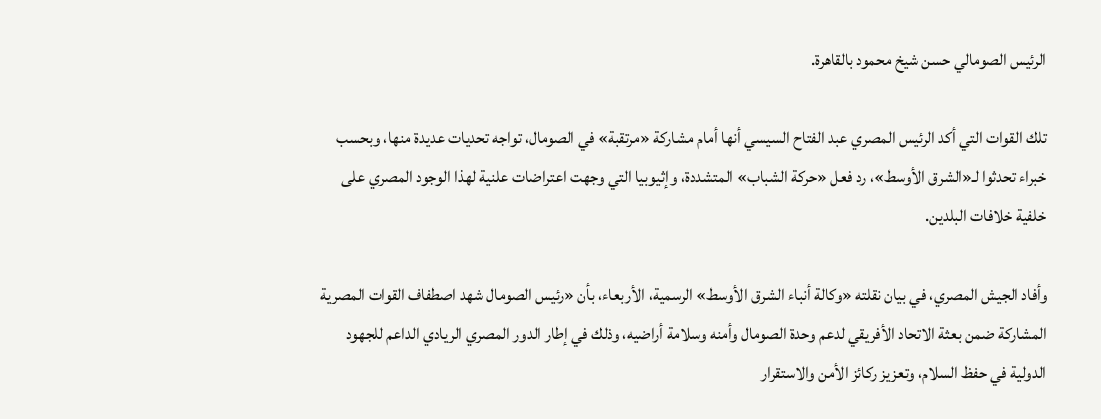الرئيس الصومالي حسن شيخ محمود بالقاهرة.

تلك القوات التي أكد الرئيس المصري عبد الفتاح السيسي أنها أمام مشاركة «مرتقبة» في الصومال، تواجه تحديات عديدة منها، وبحسب خبراء تحدثوا لـ«الشرق الأوسط»، رد فعل «حركة الشباب» المتشددة، وإثيوبيا التي وجهت اعتراضات علنية لهذا الوجود المصري على خلفية خلافات البلدين.

وأفاد الجيش المصري، في بيان نقلته «وكالة أنباء الشرق الأوسط» الرسمية، الأربعاء، بأن «رئيس الصومال شهد اصطفاف القوات المصرية المشاركة ضمن بعثة الاتحاد الأفريقي لدعم وحدة الصومال وأمنه وسلامة أراضيه، وذلك في إطار الدور المصري الريادي الداعم للجهود الدولية في حفظ السلام، وتعزيز ركائز الأمن والاستقرار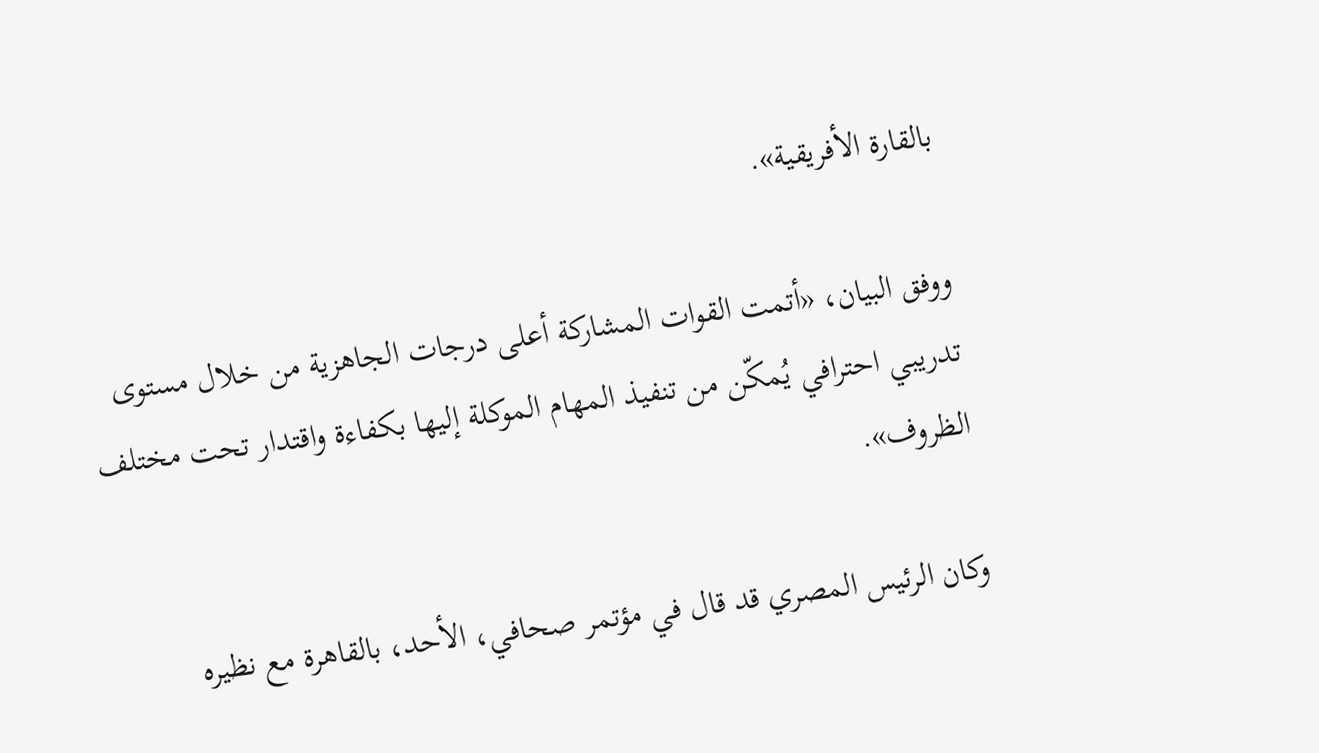بالقارة الأفريقية».

ووفق البيان، «أتمت القوات المشاركة أعلى درجات الجاهزية من خلال مستوى تدريبي احترافي يُمكّن من تنفيذ المهام الموكلة إليها بكفاءة واقتدار تحت مختلف الظروف».

وكان الرئيس المصري قد قال في مؤتمر صحافي، الأحد، بالقاهرة مع نظيره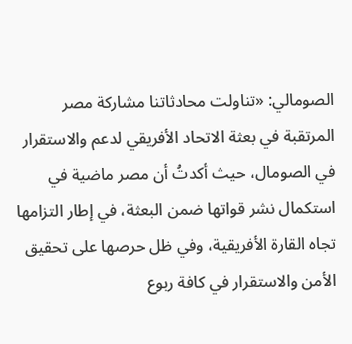الصومالي: «تناولت محادثاتنا مشاركة مصر المرتقبة في بعثة الاتحاد الأفريقي لدعم والاستقرار في الصومال، حيث أكدتُ أن مصر ماضية في استكمال نشر قواتها ضمن البعثة، في إطار التزامها تجاه القارة الأفريقية، وفي ظل حرصها على تحقيق الأمن والاستقرار في كافة ربوع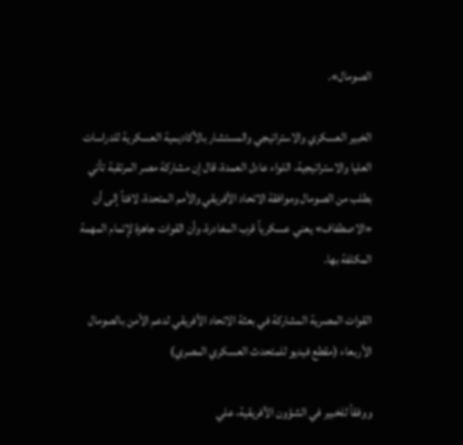الصومال».

الخبير العسكري والاستراتيجي والمستشار بالأكاديمية العسكرية للدراسات العليا والاستراتيجية، اللواء عادل العمدة، قال إن مشاركة مصر المرتقبة تأتي بطلب من الصومال وموافقة الاتحاد الأفريقي والأمم المتحدة، لافتاً إلى أن «الاصطفاف» يعني عسكرياً قرب المغادرة، وأن القوات جاهزة لإتمام المهمة المكلفة بها.

القوات المصرية المشاركة في بعثة الاتحاد الأفريقي لدعم الأمن بالصومال الأربعاء (مقطع فيديو للمتحدث العسكري المصري)

ووفقاً للخبير في الشؤون الأفريقية، علي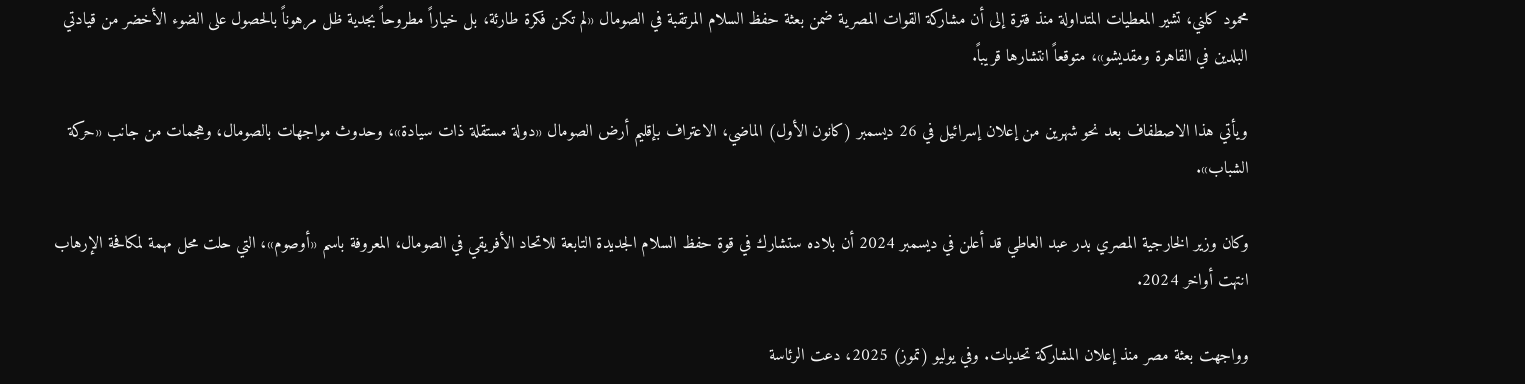محمود كلني، تشير المعطيات المتداولة منذ فترة إلى أن مشاركة القوات المصرية ضمن بعثة حفظ السلام المرتقبة في الصومال «لم تكن فكرة طارئة، بل خياراً مطروحاً بجدية ظل مرهوناً بالحصول على الضوء الأخضر من قيادتي البلدين في القاهرة ومقديشو»، متوقعاً انتشارها قريباً.

ويأتي هذا الاصطفاف بعد نحو شهرين من إعلان إسرائيل في 26 ديسمبر (كانون الأول) الماضي، الاعتراف بإقليم أرض الصومال «دولة مستقلة ذات سيادة»، وحدوث مواجهات بالصومال، وهجمات من جانب «حركة الشباب».

وكان وزير الخارجية المصري بدر عبد العاطي قد أعلن في ديسمبر 2024 أن بلاده ستشارك في قوة حفظ السلام الجديدة التابعة للاتحاد الأفريقي في الصومال، المعروفة باسم «أوصوم»، التي حلت محل مهمة لمكافحة الإرهاب انتهت أواخر 2024.

وواجهت بعثة مصر منذ إعلان المشاركة تحديات. وفي يوليو (تموز) 2025، دعت الرئاسة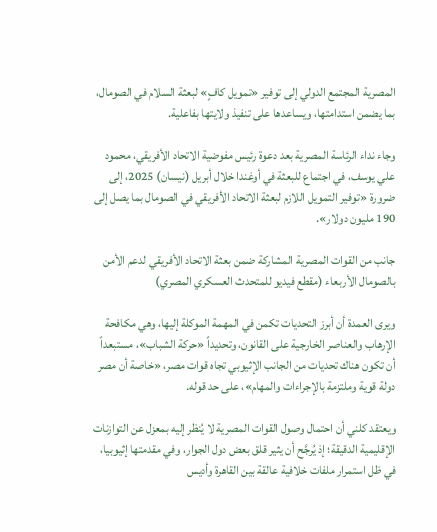المصرية المجتمع الدولي إلى توفير «تمويل كافٍ» لبعثة السلام في الصومال، بما يضمن استدامتها، ويساعدها على تنفيذ ولايتها بفاعلية.

وجاء نداء الرئاسة المصرية بعد دعوة رئيس مفوضية الاتحاد الأفريقي، محمود علي يوسف، في اجتماع للبعثة في أوغندا خلال أبريل (نيسان) 2025، إلى ضرورة «توفير التمويل اللازم لبعثة الاتحاد الأفريقي في الصومال بما يصل إلى 190 مليون دولار».

جانب من القوات المصرية المشاركة ضمن بعثة الاتحاد الأفريقي لدعم الأمن بالصومال الأربعاء (مقطع فيديو للمتحدث العسكري المصري)

ويرى العمدة أن أبرز التحديات تكمن في المهمة الموكلة إليها، وهي مكافحة الإرهاب والعناصر الخارجية على القانون، وتحديداً «حركة الشباب»، مستبعداً أن تكون هناك تحديات من الجانب الإثيوبي تجاه قوات مصر، «خاصة أن مصر دولة قوية وملتزمة بالإجراءات والمهام»، على حد قوله.

ويعتقد كلني أن احتمال وصول القوات المصرية لا يُنظر إليه بمعزل عن التوازنات الإقليمية الدقيقة؛ إذ يُرجَّح أن يثير قلق بعض دول الجوار، وفي مقدمتها إثيوبيا، في ظل استمرار ملفات خلافية عالقة بين القاهرة وأديس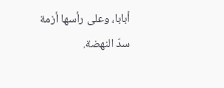أبابا، وعلى رأسها أزمة سدّ النهضة.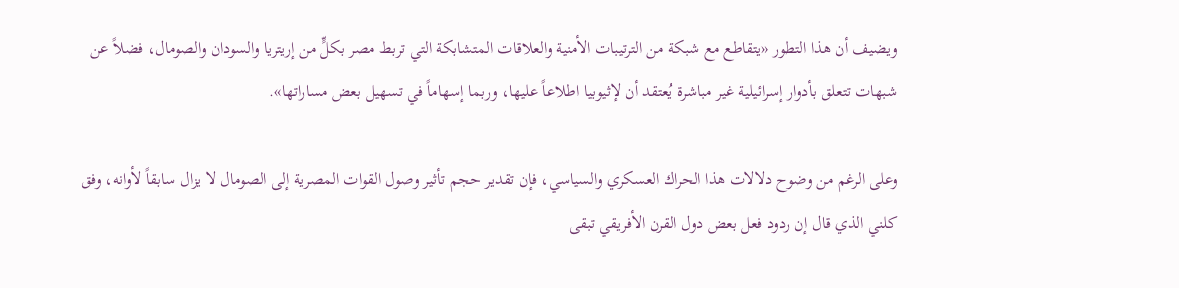ويضيف أن هذا التطور «يتقاطع مع شبكة من الترتيبات الأمنية والعلاقات المتشابكة التي تربط مصر بكلٍّ من إريتريا والسودان والصومال، فضلاً عن شبهات تتعلق بأدوار إسرائيلية غير مباشرة يُعتقد أن لإثيوبيا اطلاعاً عليها، وربما إسهاماً في تسهيل بعض مساراتها».

وعلى الرغم من وضوح دلالات هذا الحراك العسكري والسياسي، فإن تقدير حجم تأثير وصول القوات المصرية إلى الصومال لا يزال سابقاً لأوانه، وفق كلني الذي قال إن ردود فعل بعض دول القرن الأفريقي تبقى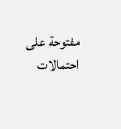مفتوحة على احتمالات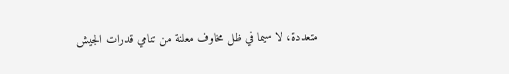متعددة، لا سيما في ظل مخاوف معلنة من تنامي قدرات الجيش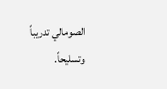الصومالي تدريباً وتسليحاً.